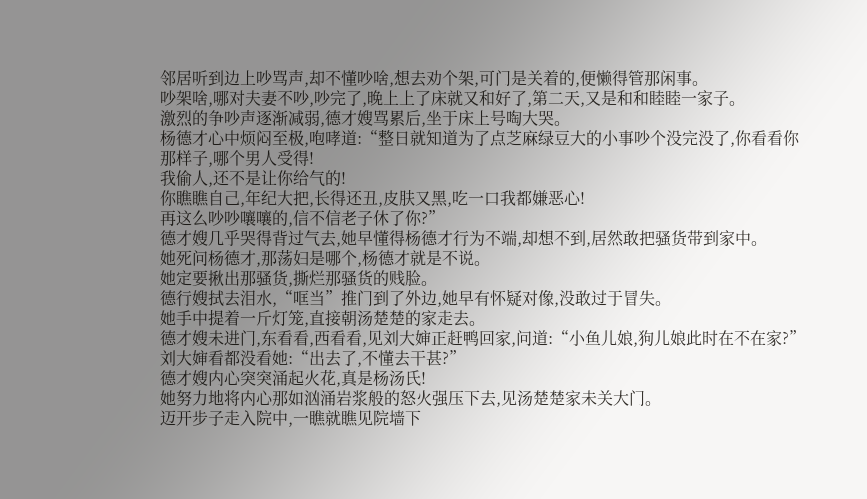邻居听到边上吵骂声,却不懂吵啥,想去劝个架,可门是关着的,便懒得管那闲事。
吵架啥,哪对夫妻不吵,吵完了,晚上上了床就又和好了,第二天,又是和和睦睦一家子。
激烈的争吵声逐渐减弱,德才嫂骂累后,坐于床上号啕大哭。
杨德才心中烦闷至极,咆哮道:“整日就知道为了点芝麻绿豆大的小事吵个没完没了,你看看你那样子,哪个男人受得!
我偷人,还不是让你给气的!
你瞧瞧自己,年纪大把,长得还丑,皮肤又黑,吃一口我都嫌恶心!
再这么吵吵嚷嚷的,信不信老子休了你?”
德才嫂几乎哭得背过气去,她早懂得杨德才行为不端,却想不到,居然敢把骚货带到家中。
她死问杨德才,那荡妇是哪个,杨德才就是不说。
她定要揪出那骚货,撕烂那骚货的贱脸。
德行嫂拭去泪水,“哐当”推门到了外边,她早有怀疑对像,没敢过于冒失。
她手中提着一斤灯笼,直接朝汤楚楚的家走去。
德才嫂未进门,东看看,西看看,见刘大婶正赶鸭回家,问道:“小鱼儿娘,狗儿娘此时在不在家?”
刘大婶看都没看她:“出去了,不懂去干甚?”
德才嫂内心突突涌起火花,真是杨汤氏!
她努力地将内心那如汹涌岩浆般的怒火强压下去,见汤楚楚家未关大门。
迈开步子走入院中,一瞧就瞧见院墙下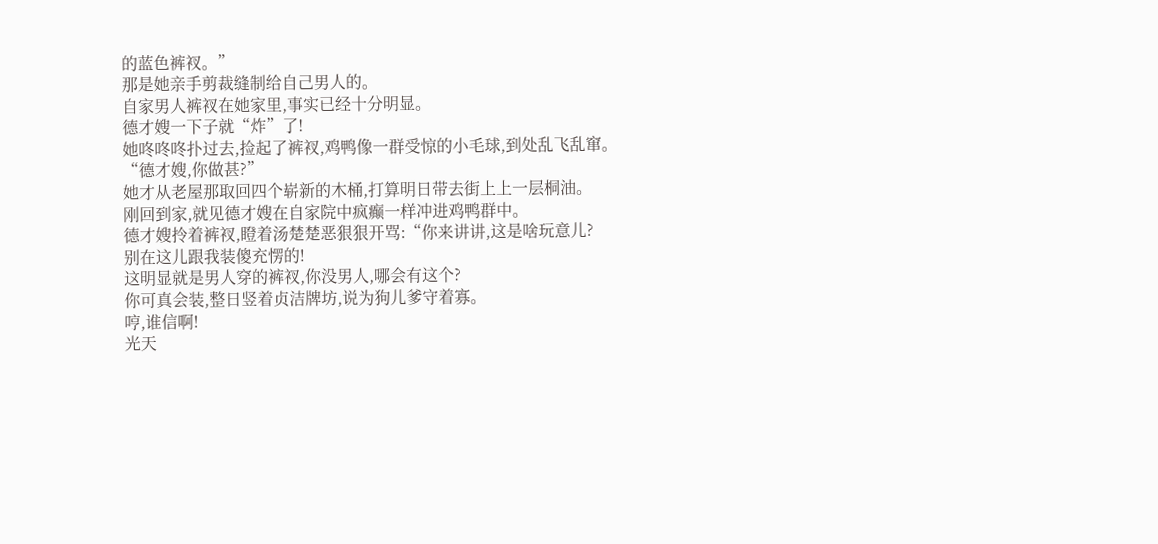的蓝色裤衩。”
那是她亲手剪裁缝制给自己男人的。
自家男人裤衩在她家里,事实已经十分明显。
德才嫂一下子就“炸”了!
她咚咚咚扑过去,捡起了裤衩,鸡鸭像一群受惊的小毛球,到处乱飞乱窜。
“德才嫂,你做甚?”
她才从老屋那取回四个崭新的木桶,打算明日带去街上上一层桐油。
刚回到家,就见德才嫂在自家院中疯癫一样冲进鸡鸭群中。
德才嫂拎着裤衩,瞪着汤楚楚恶狠狠开骂:“你来讲讲,这是啥玩意儿?
别在这儿跟我装傻充愣的!
这明显就是男人穿的裤衩,你没男人,哪会有这个?
你可真会装,整日竖着贞洁牌坊,说为狗儿爹守着寡。
哼,谁信啊!
光天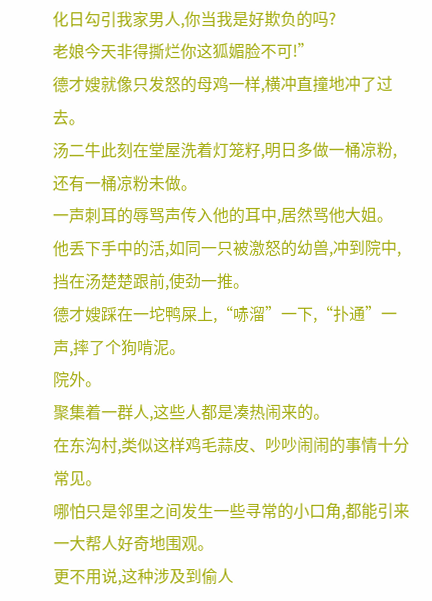化日勾引我家男人,你当我是好欺负的吗?
老娘今天非得撕烂你这狐媚脸不可!”
德才嫂就像只发怒的母鸡一样,横冲直撞地冲了过去。
汤二牛此刻在堂屋洗着灯笼籽,明日多做一桶凉粉,还有一桶凉粉未做。
一声刺耳的辱骂声传入他的耳中,居然骂他大姐。
他丢下手中的活,如同一只被激怒的幼兽,冲到院中,挡在汤楚楚跟前,使劲一推。
德才嫂踩在一坨鸭屎上,“哧溜”一下,“扑通”一声,摔了个狗啃泥。
院外。
聚集着一群人,这些人都是凑热闹来的。
在东沟村,类似这样鸡毛蒜皮、吵吵闹闹的事情十分常见。
哪怕只是邻里之间发生一些寻常的小口角,都能引来一大帮人好奇地围观。
更不用说,这种涉及到偷人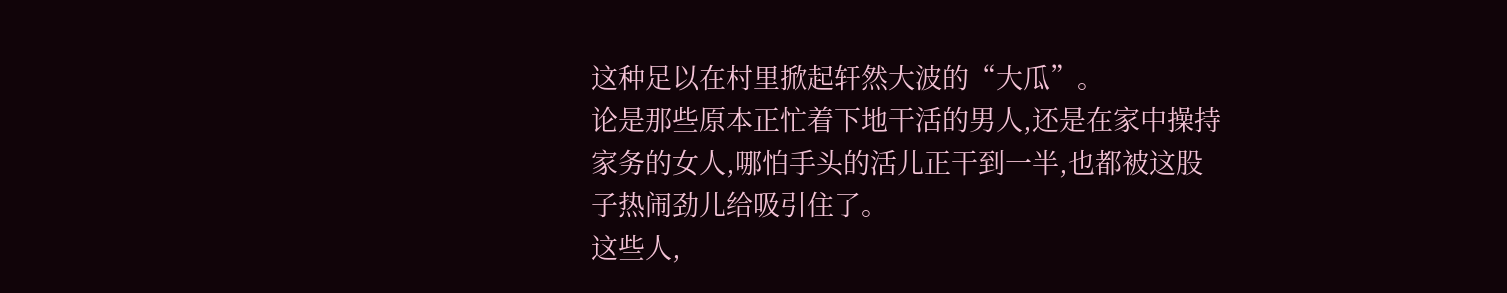这种足以在村里掀起轩然大波的“大瓜”。
论是那些原本正忙着下地干活的男人,还是在家中操持家务的女人,哪怕手头的活儿正干到一半,也都被这股子热闹劲儿给吸引住了。
这些人,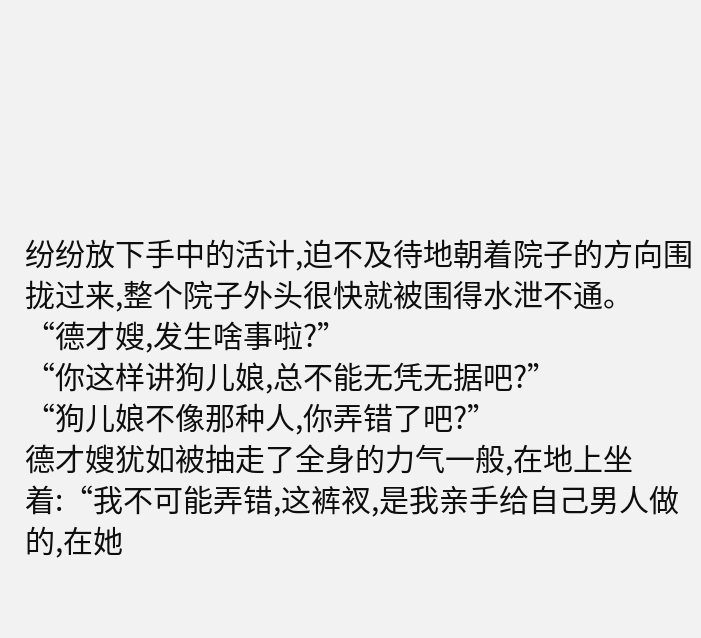纷纷放下手中的活计,迫不及待地朝着院子的方向围拢过来,整个院子外头很快就被围得水泄不通。
“德才嫂,发生啥事啦?”
“你这样讲狗儿娘,总不能无凭无据吧?”
“狗儿娘不像那种人,你弄错了吧?”
德才嫂犹如被抽走了全身的力气一般,在地上坐着:“我不可能弄错,这裤衩,是我亲手给自己男人做的,在她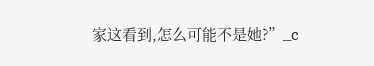家这看到,怎么可能不是她?”_c